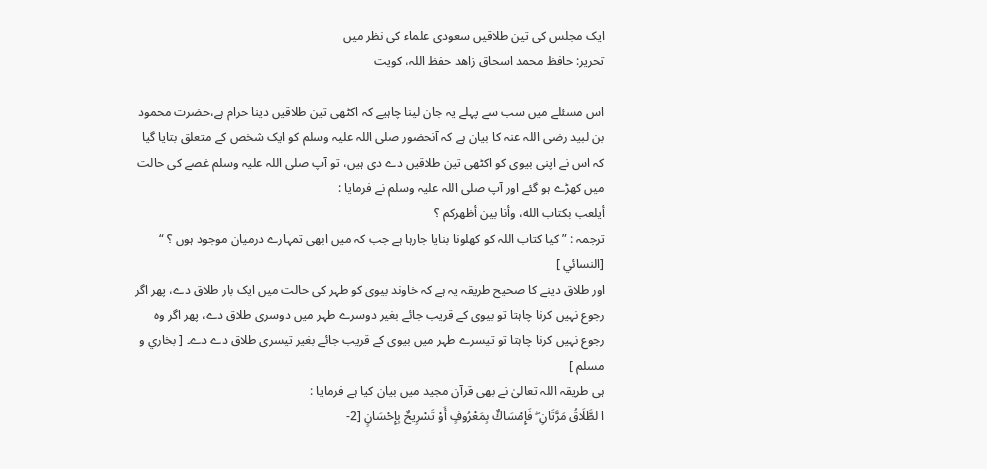ایک مجلس کی تین طلاقیں سعودی علماء کی نظر میں
تحریر: حافظ محمد اسحاق زاھد حفظ اللہ، کویت

اس مسئلے میں سب سے پہلے یہ جان لینا چاہیے کہ اکٹھی تین طلاقیں دینا حرام ہے،حضرت محمود بن لبید رضی اللہ عنہ کا بیان ہے کہ آنحضور صلی اللہ علیہ وسلم کو ایک شخص کے متعلق بتایا گیا کہ اس نے اپنی بیوی کو اکٹھی تین طلاقیں دے دی ہیں، تو آپ صلی اللہ علیہ وسلم غصے کی حالت میں کھڑے ہو گئے اور آپ صلی اللہ علیہ وسلم نے فرمایا :
أيلعب بكتاب الله، وأنا بين أظهركم ؟
ترجمہ : ”کیا کتاب اللہ کو کھلونا بنایا جارہا ہے جب کہ میں ابھی تمہارے درمیان موجود ہوں ؟ “ [النسائي ]
اور طلاق دینے کا صحیح طریقہ یہ ہے کہ خاوند بیوی کو طہر کی حالت میں ایک بار طلاق دے، پھر اگر رجوع نہیں کرنا چاہتا تو بیوی کے قریب جائے بغیر دوسرے طہر میں دوسری طلاق دے، پھر اگر وہ رجوع نہیں کرنا چاہتا تو تیسرے طہر میں بیوی کے قریب جائے بغیر تیسری طلاق دے دے۔ [ بخاري و مسلم ]
ہی طریقہ اللہ تعالیٰ نے بھی قرآن مجید میں بیان کیا ہے فرمایا :
ا لطَّلَاقُ مَرَّتَانِ ۖ فَإِمْسَاكٌ بِمَعْرُوفٍ أَوْ تَسْرِيحٌ بِإِحْسَانٍ [2-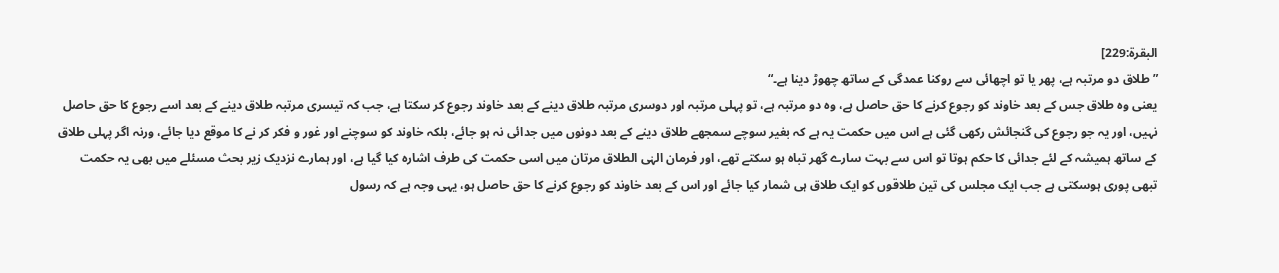البقرة:229]
”طلاق دو مرتبہ ہے، پھر یا تو اچھائی سے روکنا عمدگی کے ساتھ چھوڑ دینا ہے۔“
یعنی وہ طلاق جس کے بعد خاوند کو رجوع کرنے کا حق حاصل ہے، وہ دو مرتبہ ہے، تو پہلی مرتبہ اور دوسری مرتبہ طلاق دینے کے بعد خاوند رجوع کر سکتا ہے، جب کہ تیسری مرتبہ طلاق دینے کے بعد اسے رجوع کا حق حاصل نہیں، اور یہ جو رجوع کی گنجائش رکھی گئی ہے اس میں حکمت یہ ہے کہ بغیر سوچے سمجھے طلاق دینے کے بعد دونوں میں جدائی نہ ہو جائے، بلکہ خاوند کو سوچنے اور غور و فکر کر نے کا موقع دیا جائے، ورنہ اگر پہلی طلاق کے ساتھ ہمیشہ کے لئے جدائی کا حکم ہوتا تو اس سے بہت سارے گھر تباہ ہو سکتے تھے، اور فرمان الہٰی الطلاق مرتان میں اسی حکمت کی طرف اشارہ کیا گیا ہے، اور ہمارے نزدیک زیر بحث مسئلے میں بھی یہ حکمت تبھی پوری ہوسکتی ہے جب ایک مجلس کی تین طلاقوں کو ایک طلاق ہی شمار کیا جائے اور اس کے بعد خاوند کو رجوع کرنے کا حق حاصل ہو، یہی وجہ ہے کہ رسول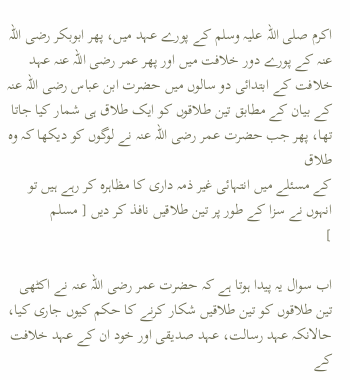اکرم صلی اللہ علیہ وسلم کے پورے عہد میں، پھر ابوبکر رضی اللہ عنہ کے پورے دور خلافت میں اور پھر عمر رضی اللہ عنہ عہد خلافت کے ابتدائی دو سالوں میں حضرت ابن عباس رضی اللہ عنہ کے بیان کے مطابق تین طلاقوں کو ایک طلاق ہی شمار کیا جاتا تھا، پھر جب حضرت عمر رضی اللہ عنہ نے لوگوں کو دیکھا کہ وہ طلاق
کے مسئلے میں انتہائی غیر ذمہ داری کا مظاہرہ کر رہے ہیں تو انہوں نے سزا کے طور پر تین طلاقیں نافذ کر دیں [ مسلم
]

اب سوال یہ پیدا ہوتا ہے کہ حضرت عمر رضی اللہ عنہ نے اکٹھی تین طلاقوں کو تین طلاقیں شکار کرنے کا حکم کیوں جاری کیا، حالانکہ عہد رسالت، عہد صدیقی اور خود ان کے عہد خلافت کے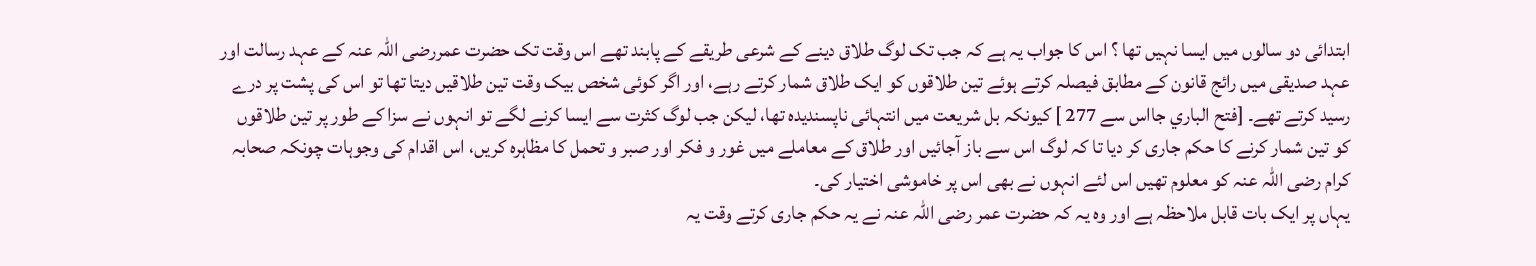ابتدائی دو سالوں میں ایسا نہیں تھا ؟ اس کا جواب یہ ہے کہ جب تک لوگ طلاق دینے کے شرعی طریقے کے پابند تھے اس وقت تک حضرت عمررضی اللہ عنہ کے عہد رسالت اور عہد صدیقی میں رائج قانون کے مطابق فیصلہ کرتے ہوئے تین طلاقوں کو ایک طلاق شمار کرتے رہے، اور اگر کوئی شخص بیک وقت تین طلاقیں دیتا تھا تو اس کی پشت پر درے رسید کرتے تھے۔ [فتح الباري جااس سے 277 ] کیونکہ بل شریعت میں انتہائی ناپسندیدہ تھا، لیکن جب لوگ کثرت سے ایسا کرنے لگے تو انہوں نے سزا کے طور پر تین طلاقوں کو تین شمار کرنے کا حکم جاری کر دیا تا کہ لوگ اس سے باز آجائیں اور طلاق کے معاملے میں غور و فکر اور صبر و تحمل کا مظاہرہ کریں، اس اقدام کی وجوہات چونکہ صحابہ کرام رضی اللہ عنہ کو معلوم تھیں اس لئے انہوں نے بھی اس پر خاموشی اختیار کی۔
یہاں پر ایک بات قابل ملاحظہ ہے اور وہ یہ کہ حضرت عمر رضی اللہ عنہ نے یہ حکم جاری کرتے وقت یہ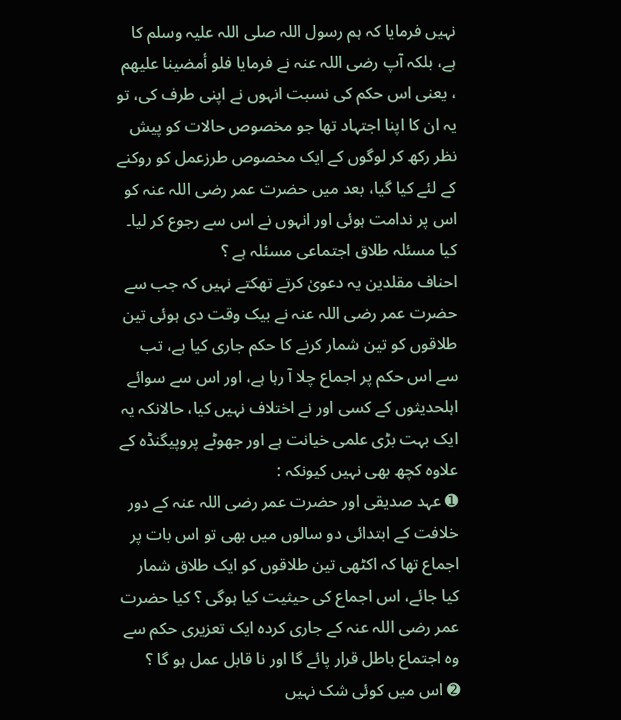نہیں فرمایا کہ ہم رسول اللہ صلی اللہ علیہ وسلم کا ہے، بلکہ آپ رضی اللہ عنہ نے فرمایا فلو أمضينا عليهم ، یعنی اس حکم کی نسبت انہوں نے اپنی طرف کی، تو یہ ان کا اپنا اجتہاد تھا جو مخصوص حالات کو پیش نظر رکھ کر لوگوں کے ایک مخصوص طرزعمل کو روکنے کے لئے کیا گیا، بعد میں حضرت عمر رضی اللہ عنہ کو اس پر ندامت ہوئی اور انہوں نے اس سے رجوع کر لیا۔
کیا مسئلہ طلاق اجتماعی مسئلہ ہے ؟
احناف مقلدین یہ دعویٰ کرتے تھکتے نہیں کہ جب سے حضرت عمر رضی اللہ عنہ نے بیک وقت دی ہوئی تین طلاقوں کو تین شمار کرنے کا حکم جاری کیا ہے، تب سے اس حکم پر اجماع چلا آ رہا ہے، اور اس سے سوائے اہلحدیثوں کے کسی اور نے اختلاف نہیں کیا، حالانکہ یہ ایک بہت بڑی علمی خیانت ہے اور جھوٹے پروپیگنڈہ کے علاوہ کچھ بھی نہیں کیونکہ :
➊ عہد صدیقی اور حضرت عمر رضی اللہ عنہ کے دور خلافت کے ابتدائی دو سالوں میں بھی تو اس بات پر اجماع تھا کہ اکٹھی تین طلاقوں کو ایک طلاق شمار کیا جائے، اس اجماع کی حیثیت کیا ہوگی ؟ کیا حضرت عمر رضی اللہ عنہ کے جاری کردہ ایک تعزیری حکم سے وہ اجتماع باطل قرار پائے گا اور نا قابل عمل ہو گا ؟
➋ اس میں کوئی شک نہیں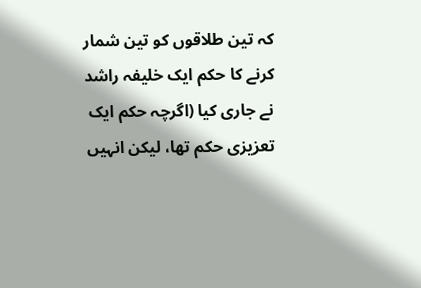کہ تین طلاقوں کو تین شمار کرنے کا حکم ایک خلیفہ راشد نے جاری کیا (اگرچہ حکم ایک تعزیزی حکم تھا، لیکن انہیں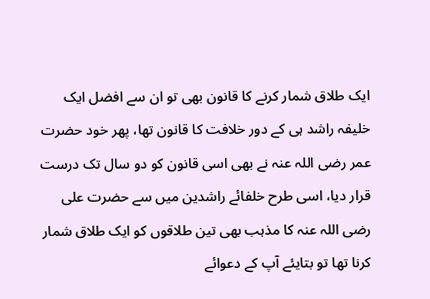ایک طلاق شمار کرنے کا قانون بھی تو ان سے افضل ایک خلیفہ راشد ہی کے دور خلافت کا قانون تھا، پھر خود حضرت عمر رضی اللہ عنہ نے بھی اسی قانون کو دو سال تک درست قرار دیا، اسی طرح خلفائے راشدین میں سے حضرت علی رضی اللہ عنہ کا مذہب بھی تین طلاقوں کو ایک طلاق شمار کرنا تھا تو بتایئے آپ کے دعوائے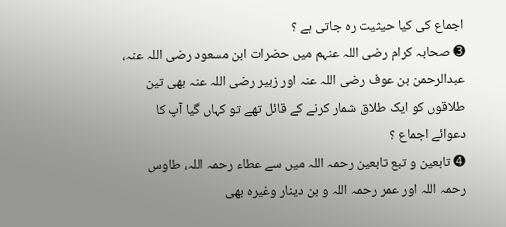اجماع کی کیا حیثیت رہ جاتی ہے ؟
➌ صحابہ کرام رضی اللہ عنہم میں حضرات ابن مسعود رضی اللہ عنہ، عبدالرحمن بن عوف رضی اللہ عنہ اور زبیر رضی اللہ عنہ بھی تین طلاقوں کو ایک طلاق شمار کرنے کے قائل تھے تو کہاں گیا آپ کا دعوائے اجماع ؟
➍ تابعین و تبع تابعین رحمہ اللہ میں سے عطاء رحمہ اللہ، طاوس رحمہ اللہ اور عمر رحمہ اللہ و بن دینار وغیرہ بھی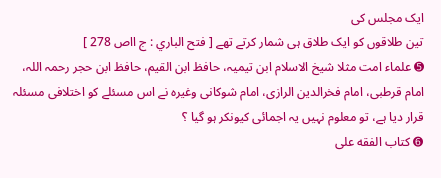ایک مجلس کی
تین طلاقوں کو ایک طلاق ہی شمار کرتے تھے [ فتح الباري : ج ااص 278 ]
➎ علماء امت مثلا شیخ الاسلام ابن تیمیہ، حافظ ابن القیم، حافظ ابن حجر رحمہ اللہ، امام قرطبی، امام فخرالدین الرازی، امام شوکانی وغیرہ نے اس مسئلے کو اختلافی مسئلہ قرار دیا ہے، تو معلوم نہیں یہ اجمائی کیونکر ہو گیا ؟
➏ کتاب الفقه على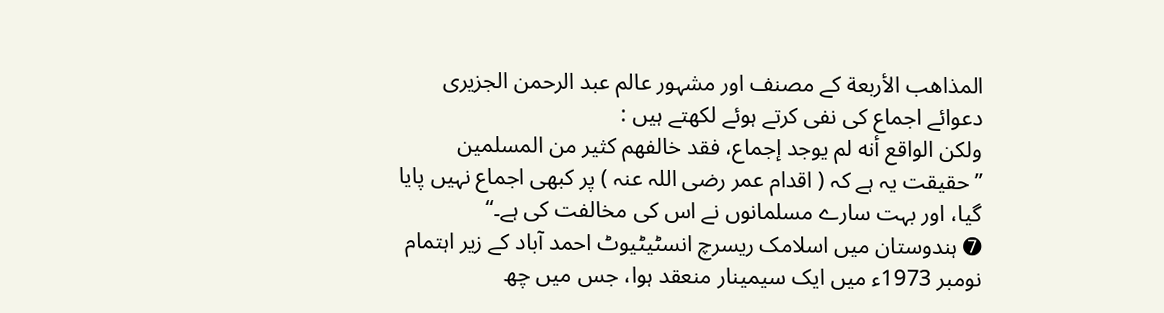المذاهب الأربعة کے مصنف اور مشہور عالم عبد الرحمن الجزیری دعوائے اجماع کی نفی کرتے ہوئے لکھتے ہیں :
ولكن الواقع أنه لم يوجد إجماع، فقد خالفهم كثير من المسلمين
”حقیقت یہ ہے کہ ( اقدام عمر رضی اللہ عنہ ) پر کبھی اجماع نہیں پایا گیا، اور بہت سارے مسلمانوں نے اس کی مخالفت کی ہے۔“
➐ ہندوستان میں اسلامک ریسرچ انسٹیٹیوٹ احمد آباد کے زیر اہتمام نومبر 1973ء میں ایک سیمینار منعقد ہوا، جس میں چھ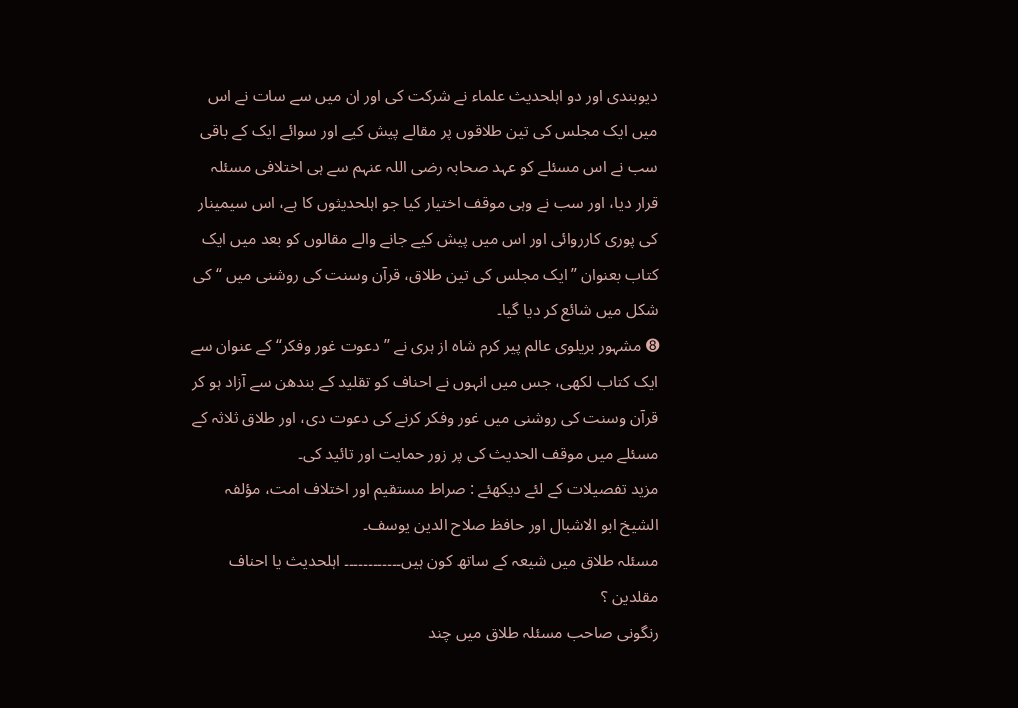دیوبندی اور دو اہلحدیث علماء نے شرکت کی اور ان میں سے سات نے اس میں ایک مجلس کی تین طلاقوں پر مقالے پیش کیے اور سوائے ایک کے باقی سب نے اس مسئلے کو عہد صحابہ رضی اللہ عنہم سے ہی اختلافی مسئلہ قرار دیا، اور سب نے وہی موقف اختیار کیا جو اہلحدیثوں کا ہے، اس سیمینار کی پوری کارروائی اور اس میں پیش کیے جانے والے مقالوں کو بعد میں ایک کتاب بعنوان ”ایک مجلس کی تین طلاق، قرآن وسنت کی روشنی میں “ کی شکل میں شائع کر دیا گیا۔
➑ مشہور بریلوی عالم پیر کرم شاہ از ہری نے ’’ دعوت غور وفکر“ کے عنوان سے ایک کتاب لکھی، جس میں انہوں نے احناف کو تقلید کے بندھن سے آزاد ہو کر قرآن وسنت کی روشنی میں غور وفکر کرنے کی دعوت دی، اور طلاق ثلاثہ کے مسئلے میں موقف الحدیث کی پر زور حمایت اور تائید کی۔
مزید تفصیلات کے لئے دیکھئے : صراط مستقیم اور اختلاف امت، مؤلفہ الشیخ ابو الاشبال اور حافظ صلاح الدین یوسف۔
مسئلہ طلاق میں شیعہ کے ساتھ کون ہیں۔۔۔۔۔۔۔۔۔۔۔۔ اہلحدیث یا احناف مقلدین ؟
رنگونی صاحب مسئلہ طلاق میں چند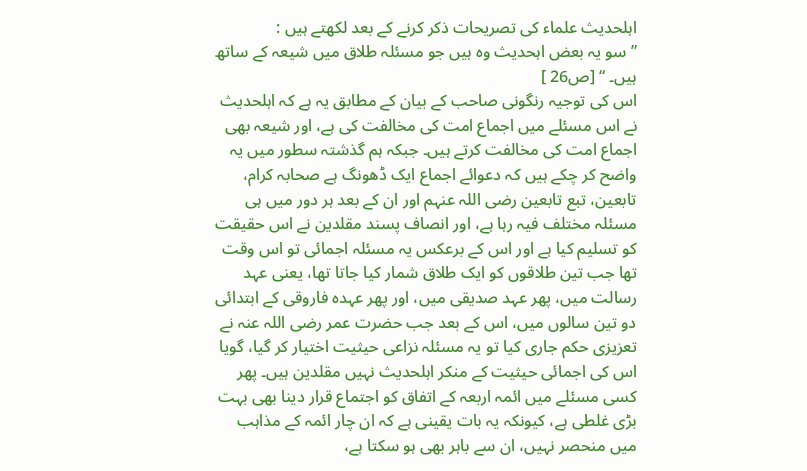اہلحدیث علماء کی تصریحات ذکر کرنے کے بعد لکھتے ہیں :
”سو یہ بعض اہحدیث وہ ہیں جو مسئلہ طلاق میں شیعہ کے ساتھ ہیں۔ “ [ص26 ]
اس کی توجیہ رنگونی صاحب کے بیان کے مطابق یہ ہے کہ اہلحدیث نے اس مسئلے میں اجماع امت کی مخالفت کی ہے، اور شیعہ بھی اجماع امت کی مخالفت کرتے ہیں۔ جبکہ ہم گذشتہ سطور میں یہ واضح کر چکے ہیں کہ دعوائے اجماع ایک ڈھونگ ہے صحابہ کرام، تابعین، تبع تابعین رضی اللہ عنہم اور ان کے بعد ہر دور میں ہی مسئلہ مختلف فیہ رہا ہے، اور انصاف پسند مقلدین نے اس حقیقت کو تسلیم کیا ہے اور اس کے برعکس یہ مسئلہ اجمائی تو اس وقت تھا جب تین طلاقوں کو ایک طلاق شمار کیا جاتا تھا، یعنی عہد رسالت میں، پھر عہد صدیقی میں، اور پھر عہدہ فاروقی کے ابتدائی دو تین سالوں میں، اس کے بعد جب حضرت عمر رضی اللہ عنہ نے تعزیزی حکم جاری کیا تو یہ مسئلہ نزاعی حیثیت اختیار کر گیا، گویا اس کی اجمائی حیثیت کے منکر اہلحدیث نہیں مقلدین ہیں۔ پھر کسی مسئلے میں ائمہ اربعہ کے اتفاق کو اجتماع قرار دینا بھی بہت بڑی غلطی ہے، کیونکہ یہ بات یقینی ہے کہ ان چار ائمہ کے مذاہب میں منحصر نہیں، ان سے باہر بھی ہو سکتا ہے،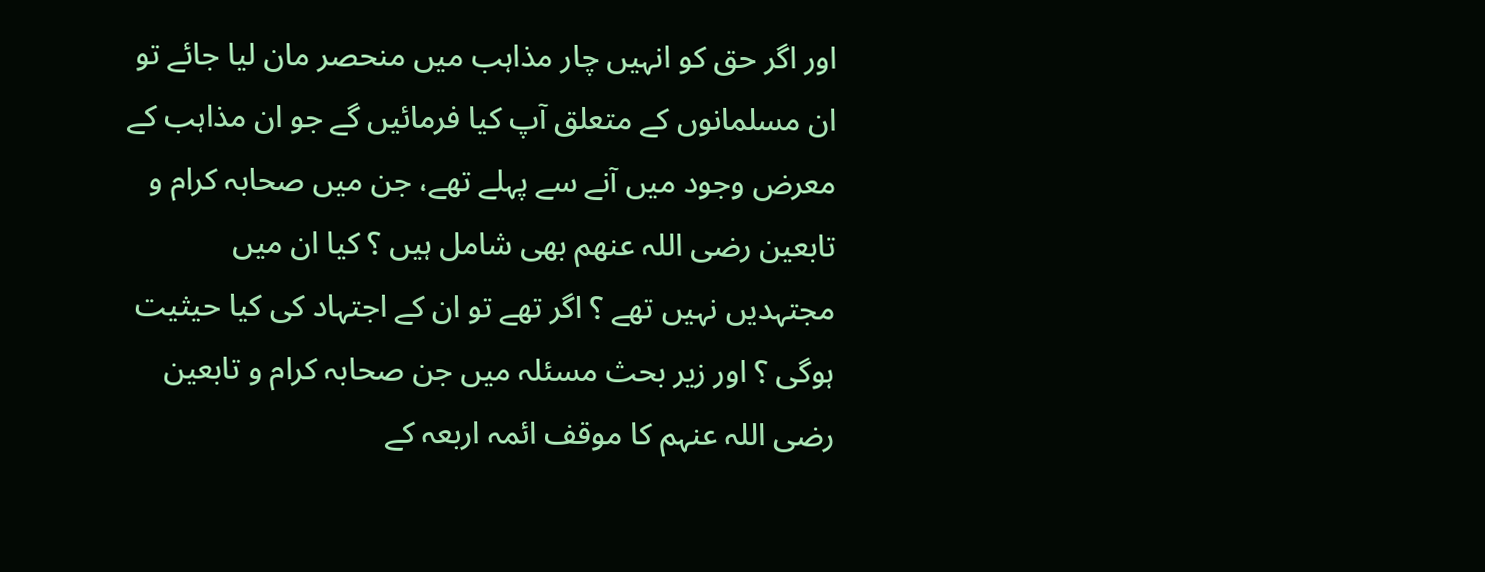اور اگر حق کو انہیں چار مذاہب میں منحصر مان لیا جائے تو ان مسلمانوں کے متعلق آپ کیا فرمائیں گے جو ان مذاہب کے معرض وجود میں آنے سے پہلے تھے، جن میں صحابہ کرام و تابعین رضی اللہ عنھم بھی شامل ہیں ؟ کیا ان میں مجتہدیں نہیں تھے ؟ اگر تھے تو ان کے اجتہاد کی کیا حیثیت ہوگی ؟ اور زیر بحث مسئلہ میں جن صحابہ کرام و تابعین رضی اللہ عنہم کا موقف ائمہ اربعہ کے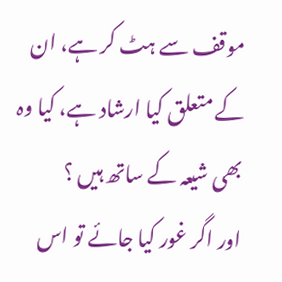موقف سے ہٹ کر ہے، ان کے متعلق کیا ارشاد ہے، کیا وہ بھی شیعہ کے ساتھ ہیں ؟
اور اگر غور کیا جائے تو اس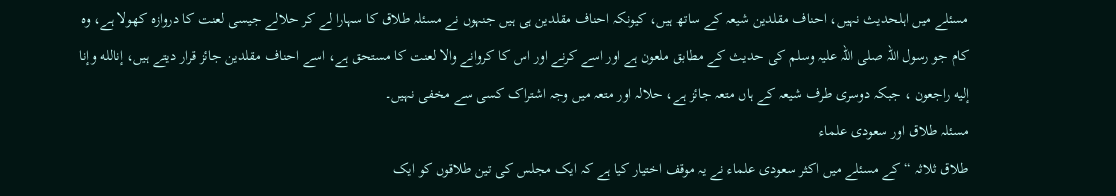مسئلے میں اہلحدیث نہیں، احناف مقلدین شیعہ کے ساتھ ہیں، کیونکہ احناف مقلدین ہی ہیں جنہوں نے مسئلہ طلاق کا سہارا لے کر حلالے جیسی لعنت کا دروازہ کھولا ہے، وہ کام جو رسول اللہ صلی اللہ علیہ وسلم کی حدیث کے مطابق ملعون ہے اور اسے کرنے اور اس کا کروانے والا لعنت کا مستحق ہے، اسے احناف مقلدین جائز قرار دیتے ہیں، إنالله وإنا إليه راجعون ، جبکہ دوسری طرف شیعہ کے ہاں متعہ جائز ہے، حلالہ اور متعہ میں وجہ اشتراک کسی سے مخفی نہیں۔
مسئلہ طلاق اور سعودی علماء
طلاق ثلاثہ “ کے مسئلے میں اکثر سعودی علماء نے یہ موقف اختیار کیا ہے کہ ایک مجلس کی تین طلاقوں کو ایک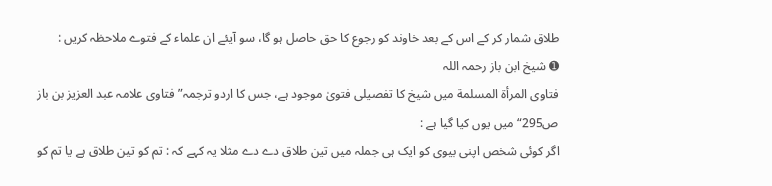طلاق شمار کر کے اس کے بعد خاوند کو رجوع کا حق حاصل ہو گا، سو آیئے ان علماء کے فتوے ملاحظہ کریں :
➊ شیخ ابن باز رحمہ اللہ
فتاوى المرأة المسلمة میں شیخ کا تفصیلی فتویٰ موجود ہے، جس کا اردو ترجمہ” فتاوی علامہ عبد العزیز بن باز ص295“ میں یوں کیا گیا ہے :
اگر کوئی شخص اپنی بیوی کو ایک ہی جملہ میں تین طلاق دے دے مثلا یہ کہے کہ : تم کو تین طلاق ہے یا تم کو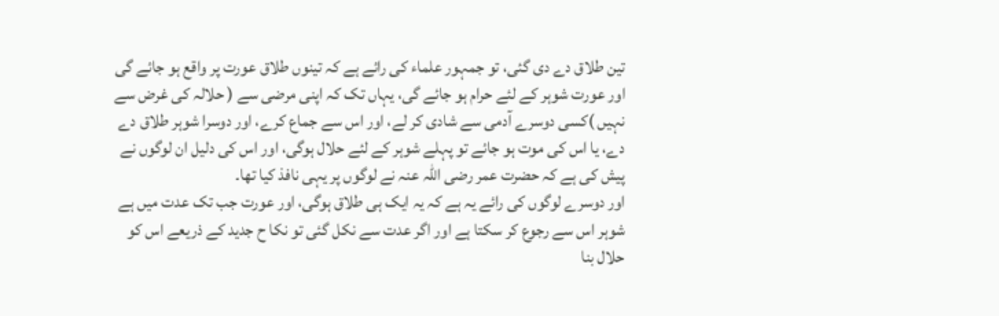تین طلاق دے دی گئی، تو جمہور علماء کی رائے ہے کہ تینوں طلاق عورت پر واقع ہو جائے گی اور عورت شوہر کے لئے حرام ہو جائے گی، یہاں تک کہ اپنی مرضی سے ( حلالہ کی غرض سے نہیں )کسی دوسرے آدمی سے شادی کر لے، اور اس سے جماع کرے، اور دوسرا شوہر طلاق دے دے، یا اس کی موت ہو جائے تو پہلے شوہر کے لئے حلال ہوگی، اور اس کی دلیل ان لوگوں نے پیش کی ہے کہ حضرت عمر رضی اللہ عنہ نے لوگوں پر یہی نافذ کیا تھا۔
اور دوسرے لوگوں کی رائے یہ ہے کہ یہ ایک ہی طلاق ہوگی، اور عورت جب تک عدت میں ہے شوہر اس سے رجوع کر سکتا ہے اور اگر عدت سے نکل گئی تو نکا ح جدید کے ذریعے اس کو حلال بنا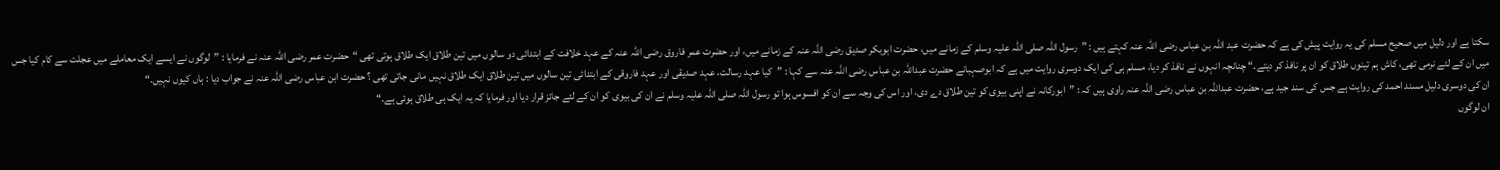سکتا ہے اور دلیل میں صحیح مسلم کی یہ روایت پیش کی ہے کہ حضرت عبد اللہ بن عباس رضی اللہ عنہ کہتے ہیں : ”رسول اللہ صلی اللہ علیہ وسلم کے زمانے میں، حضرت ابوبکر صدیق رضی اللہ عنہ کے زمانے میں، اور حضرت عمر فاروق رضی اللہ عنہ کے عہد خلافت کے ابتدائی دو سالوں میں تین طلاق ایک طلاق ہوتی تھی “حضرت عمر رضی اللہ عنہ نے فرمایا : ”لوگوں نے ایسے ایک معاملے میں عجلت سے کام کیا جس میں ان کے لئے نرمی تھی، کاش ہم تینوں طلاق کو ان پر نافذ کر دیتے۔“ چنانچہ انہوں نے نافذ کر دیا، مسلم ہی کی ایک دوسری روایت میں ہے کہ ابوصہبانے حضرت عبداللہ بن عباس رضی اللہ عنہ سے کہا : ”کیا عہد رسالت، عہد صدیقی اور عہد فاروقی کے ابتدائی تین سالوں میں تین طلاق ایک طلاق نہیں مانی جاتی تھی ؟ حضرت ابن عباس رضی اللہ عنہ نے جواب دیا : ہاں کیوں نہیں۔“
ان کی دوسری دلیل مسند احمد کی روایت ہے جس کی سند جید ہے، حضرت عبداللہ بن عباس رضی اللہ عنہ راوی ہیں کہ : ”ابورکانہ نے اپنی بیوی کو تین طلاق دے دی، اور اس کی وجہ سے ان کو افسوس ہوا تو رسول اللہ صلی اللہ علیہ وسلم نے ان کی بیوی کو ان کے لئے جائز قرار دیا اور فرمایا کہ یہ ایک ہی طلاق ہوئی ہے۔“
ان لوگوں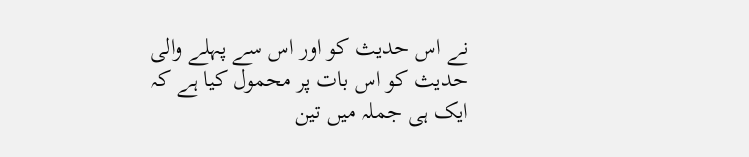نے اس حدیث کو اور اس سے پہلے والی حدیث کو اس بات پر محمول کیا ہے کہ ایک ہی جملہ میں تین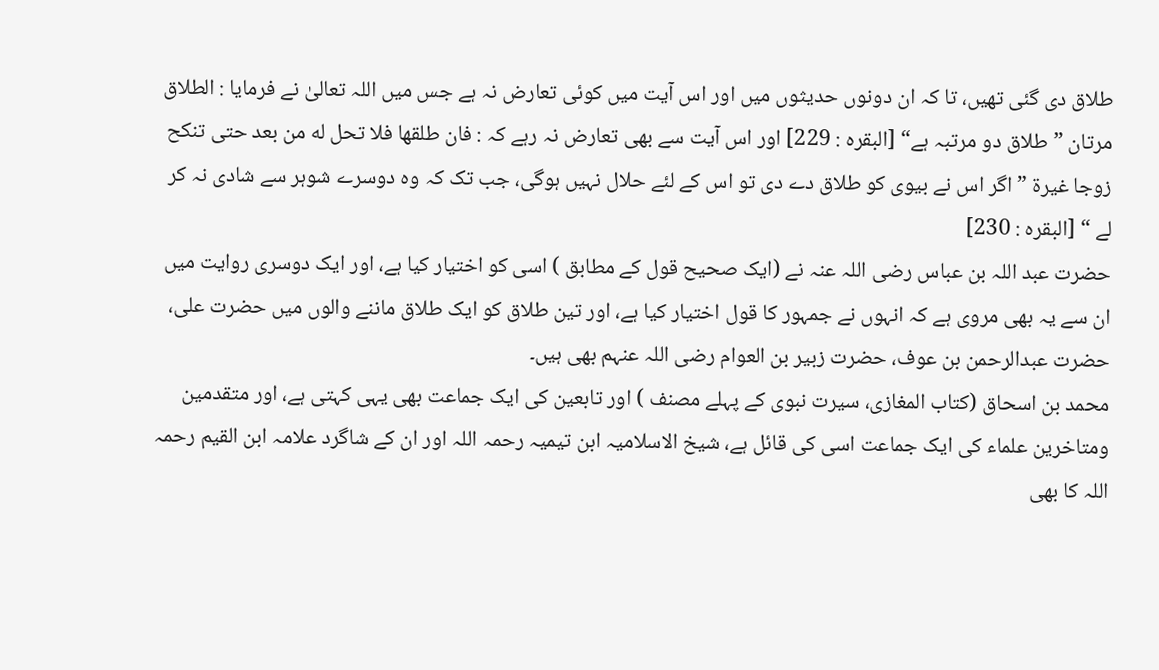طلاق دی گئی تھیں، تا کہ ان دونوں حدیثوں میں اور اس آیت میں کوئی تعارض نہ ہے جس میں اللہ تعالیٰ نے فرمایا : الطلاق مرتان ” طلاق دو مرتبہ ہے“ [البقره : 229] اور اس آیت سے بھی تعارض نہ رہے کہ : فان طلقها فلا تحل له من بعد حتى تنكح زوجا غيرة ”اگر اس نے بیوی کو طلاق دے دی تو اس کے لئے حلال نہیں ہوگی، جب تک کہ وہ دوسرے شوہر سے شادی نہ کر لے “ [البقره : 230]
حضرت عبد اللہ بن عباس رضی اللہ عنہ نے (ایک صحیح قول کے مطابق ) اسی کو اختیار کیا ہے، اور ایک دوسری روایت میں ان سے یہ بھی مروی ہے کہ انہوں نے جمہور کا قول اختیار کیا ہے، اور تین طلاق کو ایک طلاق ماننے والوں میں حضرت علی، حضرت عبدالرحمن بن عوف، حضرت زبیر بن العوام رضی اللہ عنہم بھی ہیں۔
محمد بن اسحاق (کتاب المغازی، سیرت نبوی کے پہلے مصنف ) اور تابعین کی ایک جماعت بھی یہی کہتی ہے، اور متقدمین ومتاخرین علماء کی ایک جماعت اسی کی قائل ہے، شیخ الاسلامیہ ابن تیمیہ رحمہ اللہ اور ان کے شاگرد علامہ ابن القیم رحمہ اللہ کا بھی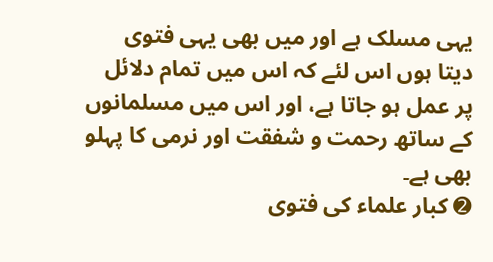یہی مسلک ہے اور میں بھی یہی فتوی دیتا ہوں اس لئے کہ اس میں تمام دلائل پر عمل ہو جاتا ہے، اور اس میں مسلمانوں کے ساتھ رحمت و شفقت اور نرمی کا پہلو بھی ہے۔
➋ کبار علماء کی فتوی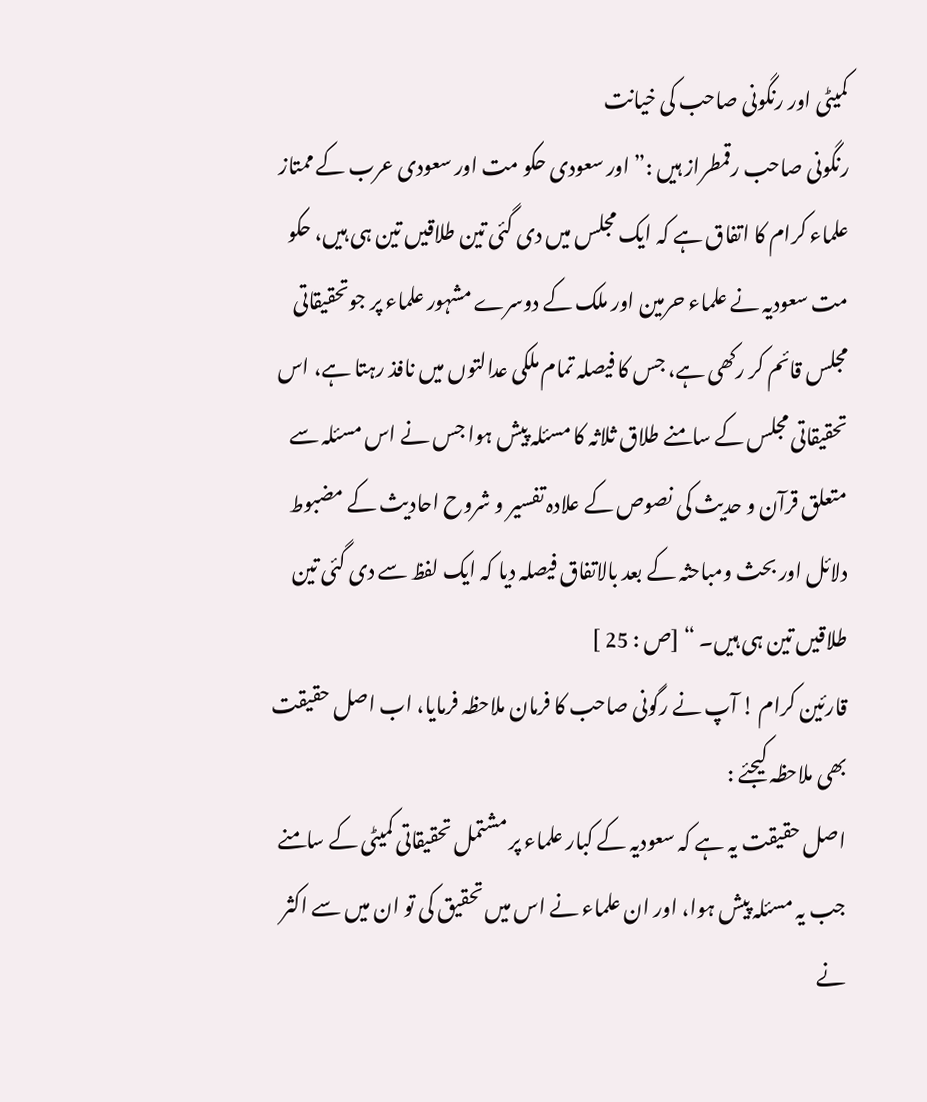کمیٹی اور رنگونی صاحب کی خیانت
رنگونی صاحب رقمطراز ہیں :” اور سعودی حکو مت اور سعودی عرب کے ممتاز علماء کرام کا اتفاق ہے کہ ایک مجلس میں دی گئی تین طلاقیں تین ہی ہیں، حکو مت سعودیہ نے علماء حرمین اور ملک کے دوسرے مشہور علماء پر جوتحقیقاتی مجلس قائم کر رکھی ہے، جس کا فیصلہ تمام ملکی عدالتوں میں نافذ رہتا ہے، اس تحقیقاتی مجلس کے سامنے طلاق ثلاثہ کا مسئلہ پیش ہوا جس نے اس مسئلہ سے متعلق قرآن و حدیث کی نصوص کے علادہ تفسیر و شروح احادیث کے مضبوط دلائل اور بحث ومباحثہ کے بعد بالاتفاق فیصلہ دیا کہ ایک لفظ سے دی گئی تین طلاقیں تین ہی ہیں۔ “ [ص : 25 ]
قارئین کرام ! آپ نے رگونی صاحب کا فرمان ملاحظہ فرمایا، اب اصل حقیقت بھی ملاحظہ کیجئے :
اصل حقیقت یہ ہے کہ سعودیہ کے کبار علماء پر مشتمل تحقیقاتی کمیٹی کے سامنے جب یہ مسئلہ پیش ہوا، اور ان علماء نے اس میں تحقیق کی تو ان میں سے اکثر نے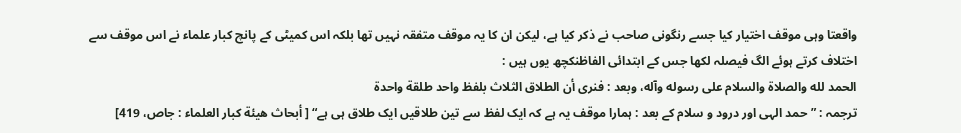واقعتا وہی موقف اختیار کیا جسے رنگونی صاحب نے ذکر کیا ہے، لیکن ان کا یہ موقف متفقہ نہیں تھا بلکہ اس کمیٹی کے پانچ کبار علماء نے اس موقف سے اختلاف کرتے ہوئے الگ فیصلہ لکھا جس کے ابتدائی الفاظنکچھ یوں ہیں :
الحمد لله والصلاة والسلام على رسوله وآله، وبعد : فنرى أن الطلاق الثلاث بلفظ واحد طلقة واحدة
ترجمہ : ”حمد الہی اور درود و سلام کے بعد : ہمارا موقف یہ ہے کہ ایک لفظ سے تین طلاقیں ایک طلاق ہی ہے“ [ أبحاث هيئة كبار العلماء : جاص، 419]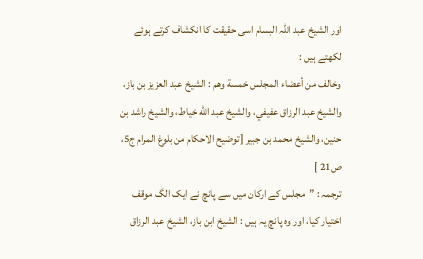اور الشیخ عبد اللہ البسام اسی حقیقت کا انکشاف کرتے ہوئے لکھتے ہیں :
وخالف من أعضاء المجلس خمسة وهم : الشيخ عبد العزيز بن باز، والشيخ عبد الرزاق عفيفي، والشيخ عبد الله خياط، والشيخ راشد بن حنين، والشيخ محمد بن جبير [توضيح الاحكام من بلوغ المرام ج5، ص21 ]
ترجمہ : ”مجلس کے ارکان میں سے پانچ نے ایک الگ موقف اختیار کیا، اور وہ پانچ یہ ہیں : الشیخ ابن باز، الشیخ عبد الرزاق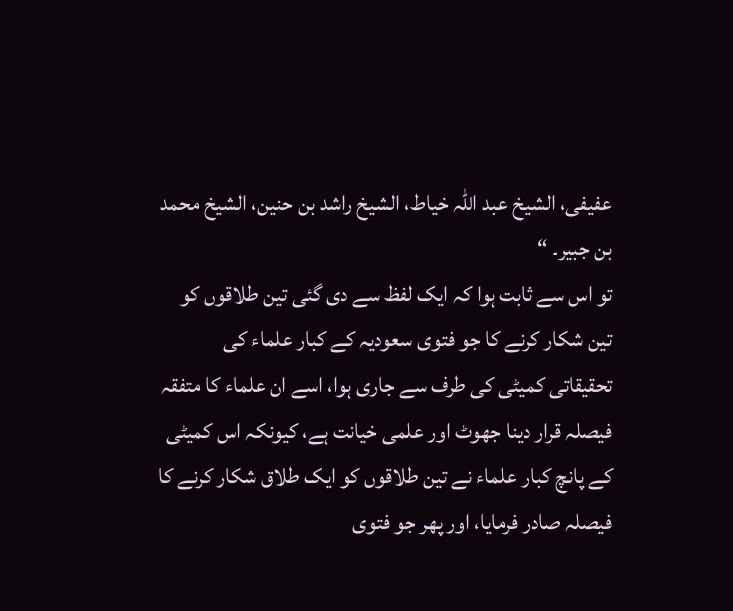عفیفی، الشیخ عبد اللہ خیاط، الشیخ راشد بن حنین، الشیخ محمد بن جبیر۔ “
تو اس سے ثابت ہوا کہ ایک لفظ سے دی گئی تین طلاقوں کو تین شکار کرنے کا جو فتوی سعودیہ کے کبار علماء کی تحقیقاتی کمیٹی کی طرف سے جاری ہوا، اسے ان علماء کا متفقہ فیصلہ قرار دینا جھوٹ اور علمی خیانت ہے، کیونکہ اس کمیٹی کے پانچ کبار علماء نے تین طلاقوں کو ایک طلاق شکار کرنے کا فیصلہ صادر فرمایا، اور پھر جو فتوی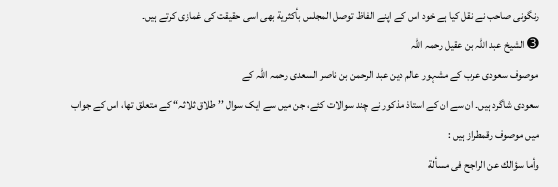رنگونی صاحب نے نقل کیا ہے خود اس کے اپنے الفاظ توصل المجلس بأكثرية بھی اسی حقیقت کی غمازی کرتے ہیں۔
➌ الشیخ عبد اللہ بن عقیل رحمہ اللہ
موصوف سعودی عرب کے مشہور عالم دین عبد الرحمن بن ناصر السعدی رحمہ اللہ کے
سعودی شاگرد ہیں۔ ان سے ان کے استاذ مذکور نے چند سوالات کئے، جن میں سے ایک سوال ’’ طلاق ثلاثہ“ کے متعلق تھا، اس کے جواب میں موصوف رقمطراز ہیں :
وأما سؤالك عن الراجح فى مسألة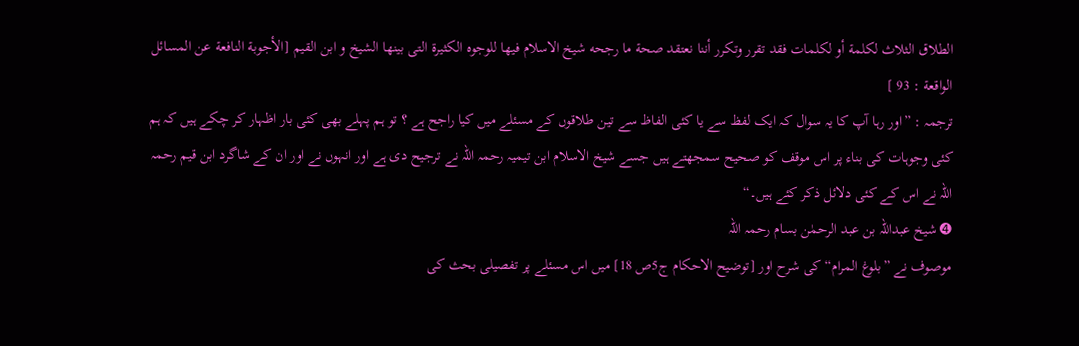الطلاق الثلاث لكلمة أو لكلمات فقد تقرر وتكرر أننا نعتقد صحة ما رجحه شيخ الاسلام فيها للوجوه الكثيرة التى بينها الشيخ و ابن القيم [الأجوبة النافعة عن المسائل الواقعة : 93 ]
ترجمہ : ”اور رہا آپ کا یہ سوال کہ ایک لفظ سے یا کئی الفاظ سے تین طلاقوں کے مسئلے میں کیا راجح ہے ؟ تو ہم پہلے بھی کئی بار اظہار کر چکے ہیں کہ ہم کئی وجوہات کی بناء پر اس موقف کو صحیح سمجھتے ہیں جسے شیخ الاسلام ابن تیمیہ رحمہ اللہ نے ترجیح دی ہے اور انہوں نے اور ان کے شاگرد ابن قیم رحمہ اللہ نے اس کے کئی دلائل ذکر کئے ہیں۔“
➍ شیخ عبداللہ بن عبد الرحمٰن بسام رحمہ اللہ
موصوف نے ”بلوغ المرام“ کی شرح اور [توضيح الاحكام ج5ص 18] میں اس مسئلے پر تفصیلی بحث کی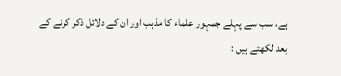ہے، سب سے پہلے جمہور علماء کا مذہب اور ان کے دلائل ذکر کرنے کے بعد لکھتے ہیں :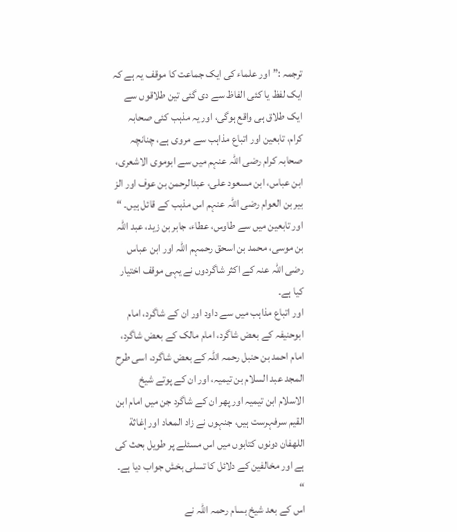ترجمہ :” اور علماء کی ایک جماعت کا موقف یہ ہے کہ ایک لفظ یا کئی الفاظ سے دی گئی تین طلاقوں سے ایک طلاق ہی واقع ہوگی، اور یہ مذہب کئی صحابہ کرام، تابعین اور اتباع مذاہب سے مروی ہے، چنانچہ صحابہ کرام رضی اللہ عنہم میں سے ابوموی الاشعری، ابن عباس، ابن مسعود علی، عبدالرحمن بن عوف اور الز بیر بن العوام رضی اللہ عنہم اس مذہب کے قائل ہیں۔ “
اور تابعین میں سے طاوس، عطاء، جابر بن زید، عبد اللہ بن موسی، محمد بن اسحق رحمہم اللہ اور ابن عباس رضی اللہ عنہ کے اکثر شاگردوں نے یہی موقف اختیار کیا ہے۔
اور اتباع مذاہب میں سے داود اور ان کے شاگرد، امام ابوحنیفہ کے بعض شاگرد، امام مالک کے بعض شاگرد، امام احمد بن حنبل رحمہ اللہ کے بعض شاگرد، اسی طرح المجد عبد السلام بن تیمیہ، اور ان کے پوتے شیخ الاسلام ابن تیمیہ اور پھر ان کے شاگرد جن میں امام ابن القیم سرفہرست ہیں، جنہوں نے زاد المعاد اور إغاثة اللهفان دونوں کتابوں میں اس مسئلے پر طویل بحث کی ہے اور مخالفین کے دلائل کا تسلی بخش جواب دیا ہے۔ “
اس کے بعد شیخ بسام رحمہ اللہ نے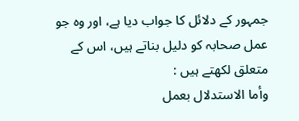جمہور کے دلائل کا جواب دیا ہے، اور وہ جو عمل صحابہ کو دلیل بناتے ہیں، اس کے متعلق لکھتے ہیں :
وأما الاستدلال بعمل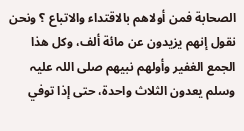الصحابة فمن أولاهم بالاقتداء والاتباع ؟ ونحن نقول إنهم يزيدون عن مائة ألف، وكل هذا الجمع الغفير وأولهم نبيهم صلی اللہ علیہ وسلم يعدون الثلاث واحدة، حتى إذا توفي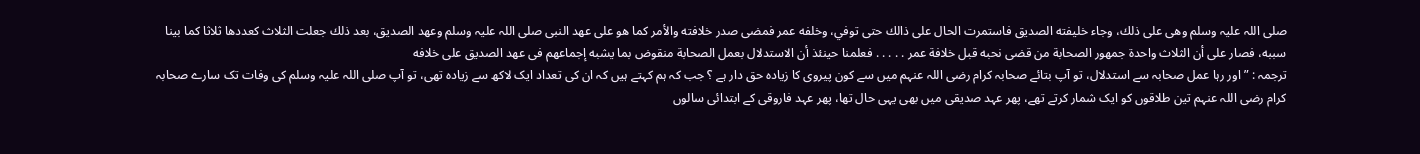صلی اللہ علیہ وسلم وهى على ذلك، وجاء خليفته الصديق فاستمرت الحال على ذالك حتى توفي، وخلفه عمر فمضى صدر خلافته والأمر كما هو على عهد النبى صلی اللہ علیہ وسلم وعهد الصديق، بعد ذلك جعلت الثلاث كعددها ثلاثا كما بينا سببه، فصار على أن الثلاث واحدة جمهور الصحابة من قضى نحبه قبل خلافة عمر . . . . . فعلمنا حينئذ أن الاستدلال بعمل الصحابة منقوض بما يشبه إجماعهم فى عهد الصديق على خلافه
ترجمہ : ”اور رہا عمل صحابہ سے استدلال، تو آپ بتائے صحابہ کرام رضی اللہ عنہم میں سے کون پیروی کا زیادہ حق دار ہے ؟ جب کہ ہم کہتے ہیں کہ ان کی تعداد ایک لاکھ سے زیادہ تھی، تو آپ صلی اللہ علیہ وسلم کی وفات تک سارے صحابہ کرام رضی اللہ عنہم تین طلاقوں کو ایک شمار کرتے تھے، پھر عہد صدیقی میں بھی یہی حال تھا، پھر عہد فاروقی کے ابتدائی سالوں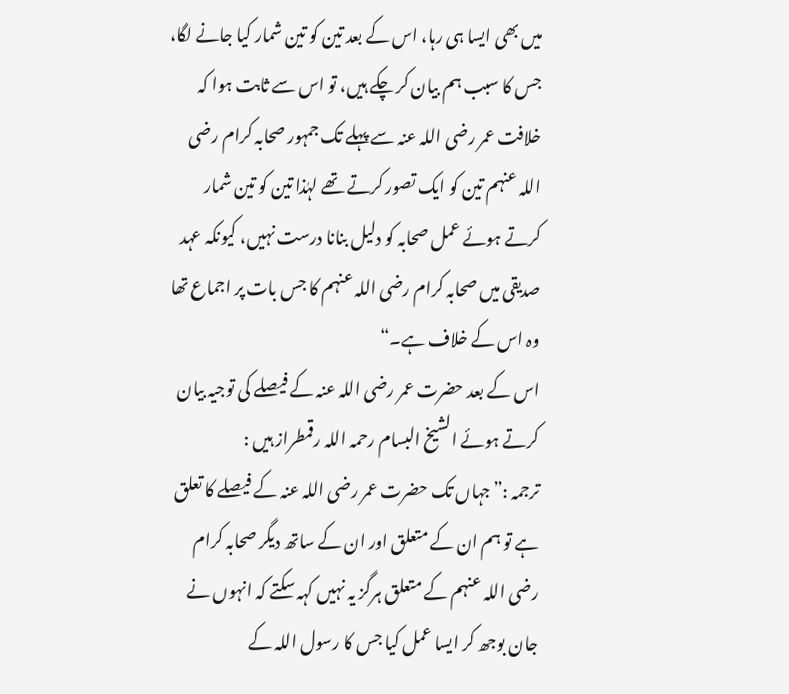میں بھی ایسا ہی رہا، اس کے بعد تین کو تین شمار کیا جانے لگا، جس کا سبب ہم بیان کر چکے ہیں، تو اس سے ثابت ہوا کہ خلافت عمر رضی اللہ عنہ سے پہلے تک جمہور صحابہ کرام رضی اللہ عنہم تین کو ایک تصور کرتے تھے لہٰذا تین کو تین شمار کرتے ہوئے عمل صحابہ کو دلیل بنانا درست نہیں، کیونکہ عہد صدیقی میں صحابہ کرام رضی اللہ عنہم کا جس بات پر اجماع تھا وہ اس کے خلاف ہے۔“
اس کے بعد حضرت عمر رضی اللہ عنہ کے فیصلے کی توجیہ بیان کرتے ہوئے الشیخ البسام رحمہ اللہ رقمطراز ہیں :
ترجمہ :”جہاں تک حضرت عمر رضی اللہ عنہ کے فیصلے کا تعلق ہے تو ہم ان کے متعلق اور ان کے ساتھ دیگر صحابہ کرام رضی اللہ عنہم کے متعلق ہرگز یہ نہیں کہہ سکتے کہ انہوں نے جان بوجھ کر ایسا عمل کیا جس کا رسول اللہ کے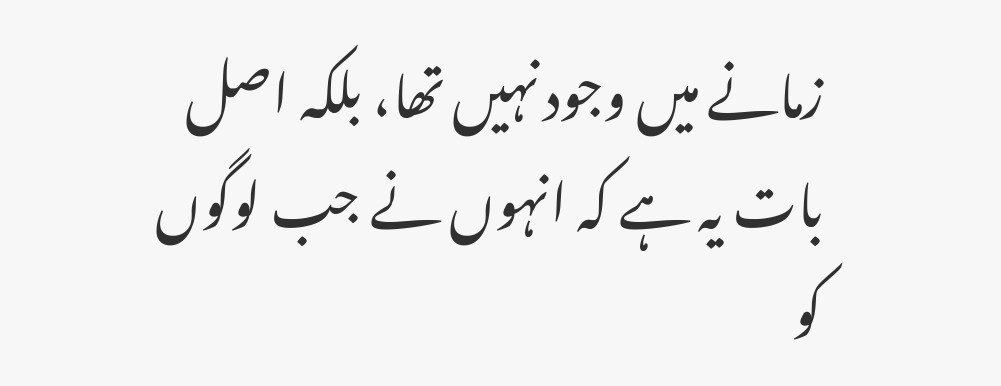زمانے میں وجود نہیں تھا، بلکہ اصل بات یہ ہے کہ انہوں نے جب لوگوں کو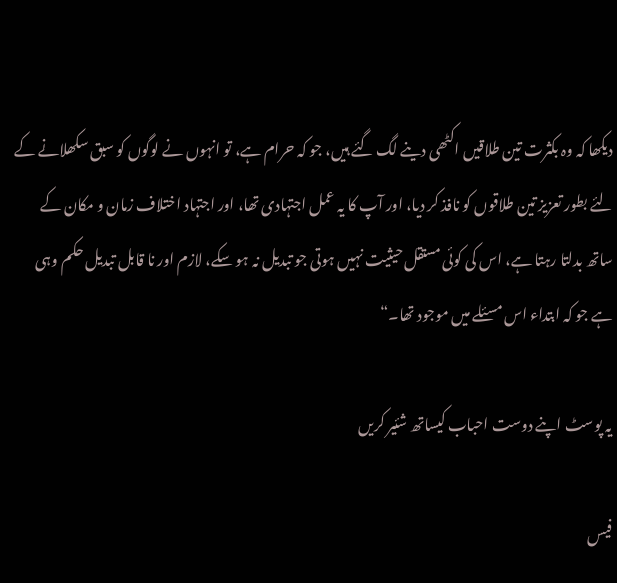دیکھا کہ وہ بکثرت تین طلاقیں اکٹھی دینے لگ گئے ہیں، جو کہ حرام ہے، تو انہوں نے لوگوں کو سبق سکھلانے کے لئے بطور تعزیز تین طلاقوں کو نافذ کر دیا، اور آپ کا یہ عمل اجتہادی تھا، اور اجتہاد اختلاف زمان و مکان کے ساتھ بدلتا رہتا ہے، اس کی کوئی مستقل حیثیت نہیں ہوتی جو تبدیل نہ ہو سکے، لازم اور نا قابل تبدیل حکم وہی ہے جو کہ ابتداء اس مسئلے میں موجود تھا۔“

یہ پوسٹ اپنے دوست احباب کیساتھ شئیر کریں

فیس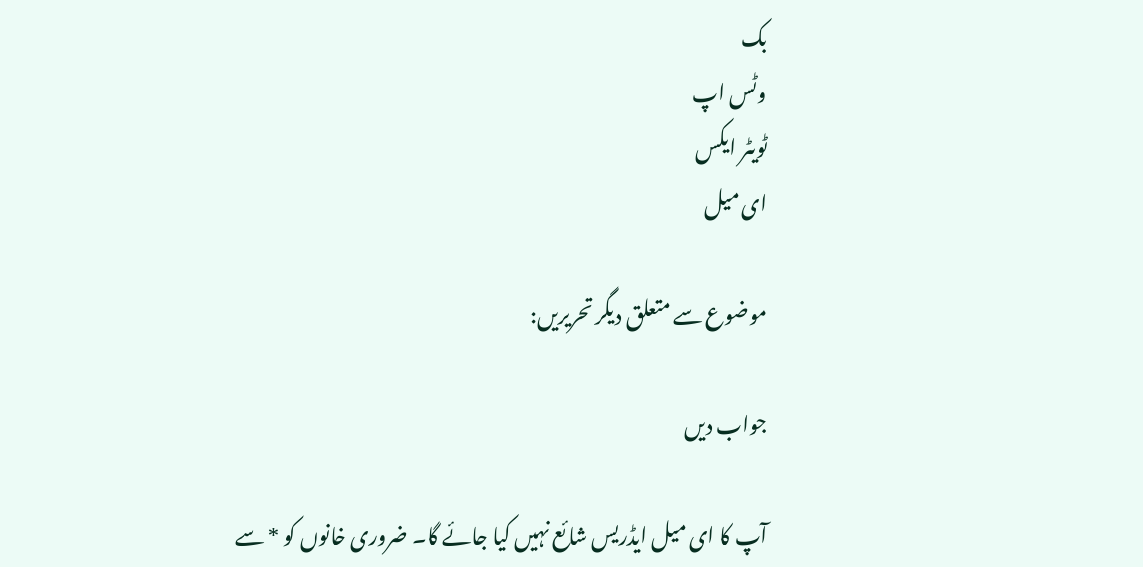بک
وٹس اپ
ٹویٹر ایکس
ای میل

موضوع سے متعلق دیگر تحریریں:

جواب دیں

آپ کا ای میل ایڈریس شائع نہیں کیا جائے گا۔ ضروری خانوں کو * سے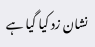نشان زد کیا گیا ہے